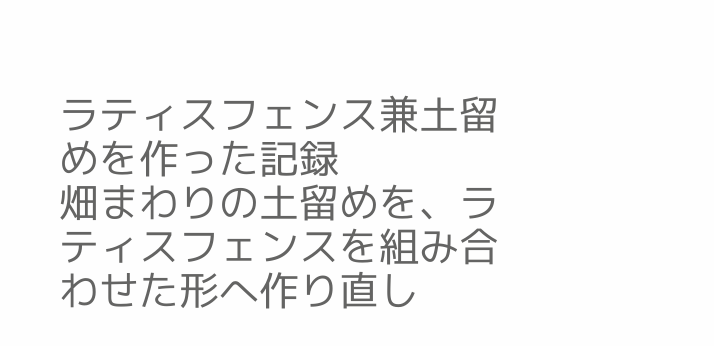ラティスフェンス兼土留めを作った記録
畑まわりの土留めを、ラティスフェンスを組み合わせた形へ作り直し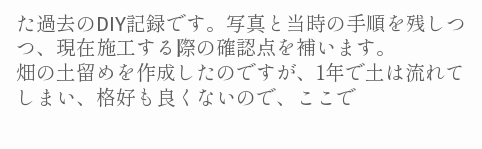た過去のDIY記録です。写真と当時の手順を残しつつ、現在施工する際の確認点を補います。
畑の土留めを作成したのですが、1年で土は流れてしまい、格好も良くないので、ここで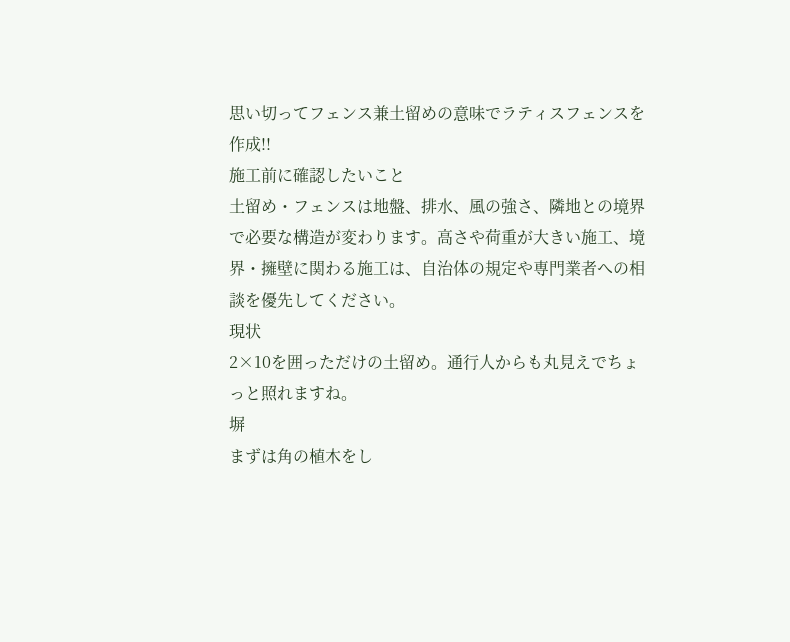思い切ってフェンス兼土留めの意味でラティスフェンスを作成!!
施工前に確認したいこと
土留め・フェンスは地盤、排水、風の強さ、隣地との境界で必要な構造が変わります。高さや荷重が大きい施工、境界・擁壁に関わる施工は、自治体の規定や専門業者への相談を優先してください。
現状
2×10を囲っただけの土留め。通行人からも丸見えでちょっと照れますね。
塀
まずは角の植木をし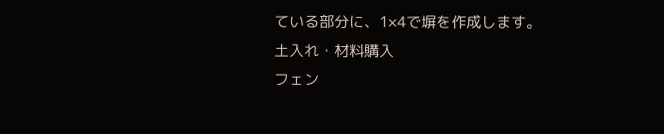ている部分に、1×4で塀を作成します。
土入れ・材料購入
フェン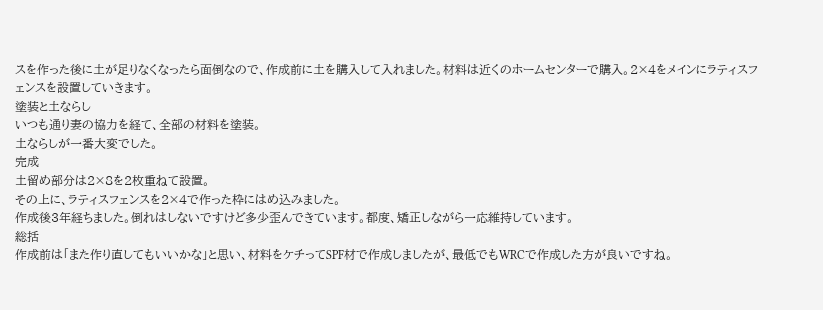スを作った後に土が足りなくなったら面倒なので、作成前に土を購入して入れました。材料は近くのホームセンターで購入。2×4をメインにラティスフェンスを設置していきます。
塗装と土ならし
いつも通り妻の協力を経て、全部の材料を塗装。
土ならしが一番大変でした。
完成
土留め部分は2×8を2枚重ねて設置。
その上に、ラティスフェンスを2×4で作った枠にはめ込みました。
作成後3年経ちました。倒れはしないですけど多少歪んできています。都度、矯正しながら一応維持しています。
総括
作成前は「また作り直してもいいかな」と思い、材料をケチってSPF材で作成しましたが、最低でもWRCで作成した方が良いですね。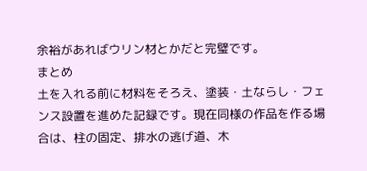余裕があればウリン材とかだと完璧です。
まとめ
土を入れる前に材料をそろえ、塗装・土ならし・フェンス設置を進めた記録です。現在同様の作品を作る場合は、柱の固定、排水の逃げ道、木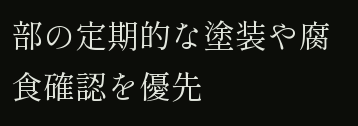部の定期的な塗装や腐食確認を優先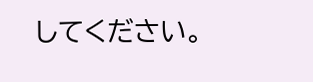してください。